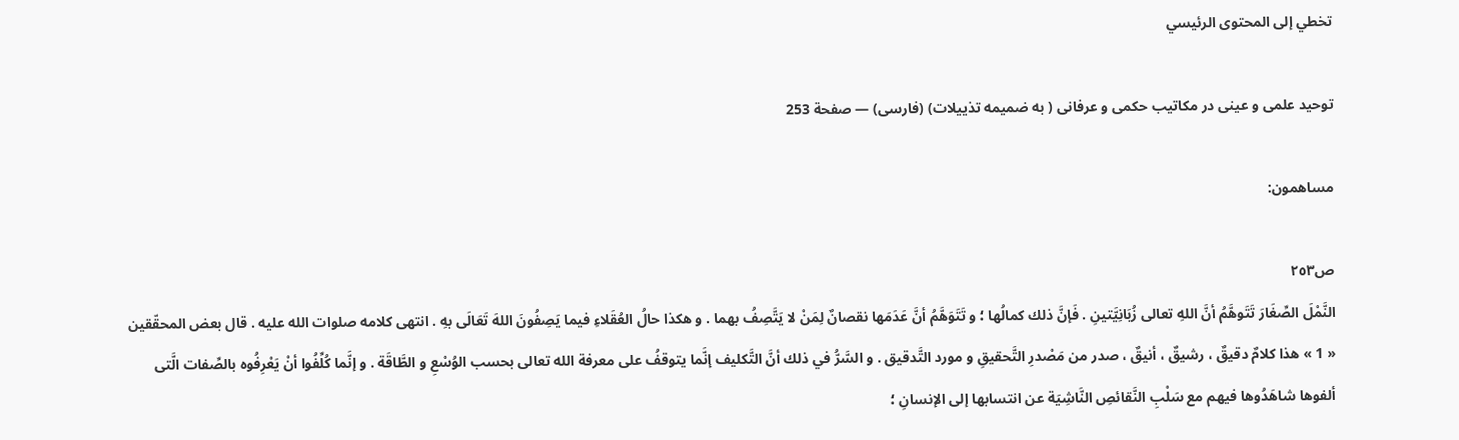تخطي إلى المحتوى الرئيسي

توحيد علمى و عينى در مكاتيب حكمى و عرفانى ( به ضميمه تذييلات) (فارسى) — صفحة 253

مساهمون:

ص٢٥٣
النَّمْلَ الصِّغَارَ تَتَوهَّمُ أنَّ اللهِ تعالى زُبَانِيَّتينِ . فَإنَّ ذلك كمالُها ؛ و تَتَوَهَّمُ أنَّ عَدَمَها نقصانٌ لِمَنْ لا يَتَّصِفُ بهما . و هكذا حالُ العُقَلاءِ فيما يَصِفُونَ اللهَ تَعَالَى بهِ . انتهى كلامه صلوات الله عليه . قال بعض المحقّقين « 1 » هذا كلامٌ دقيقٌ ، رشيقٌ ، أنيقٌ ، صدر من مَصْدرِ التَّحقيقِ و مورد التَّدقيق . و السَّرُّ في ذلك أنَّ التَّكليف إنَّما يتوقفُ على معرفة الله تعالى بحسب الوُسْعِ و الطَّاقَة . و إنَّما كُلِّفُوا أنْ يَعْرِفُوه بالصِّفات الَّتى ألفوها شاهَدُوها فيهم مع سَلْبِ النَّقائصِ النَّاشِيَة عن انتسابها إلى الإنسانِ ؛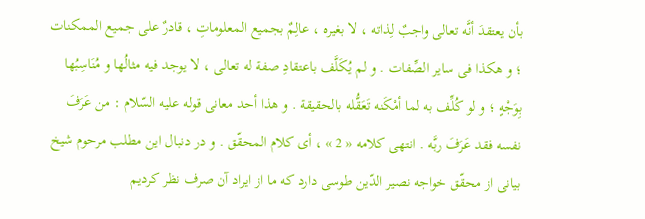بأن يعتقدَ أنَّه تعالى واجبٌ لِذاته ، لا بغيره ، عالِمٌ بجميع المعلوماتِ ، قادرٌ على جميع الممكنات ؛ و هكذا فى ساير الصِّفات . و لم يُكَلَّف باعتقادِ صفة له تعالى ، لا يوجد فيه مثالُها و مُنَاسِبُها بِوَجْهٍ ؛ و لو كُلِّف به لما أمْكَنه تَعَقُّله بالحقيقة . و هذا أحد معانى قوله عليه السّلام : من عَرَفَ نفسه فقد عَرَفَ ربَّه . انتهى كلامه « 2 » ، أى كلام المحقّق . و در دنبال اين مطلب مرحوم شيخ بيانى از محقّق خواجه نصير الدّين طوسى دارد كه ما از ايراد آن صرف نظر كرديم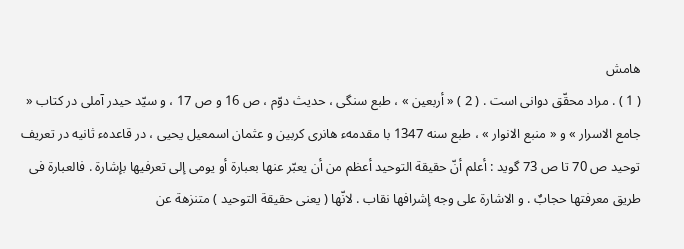هامش
( 1 ) . مراد محقّق دوانى است . ( 2 ) « أربعين » ، طبع سنگى ، حديث دوّم ، ص 16 و ص 17 ، و سيّد حيدر آملى در كتاب « جامع الاسرار » و « منبع الانوار » ، طبع سنه 1347 با مقدمهء هانرى كربين و عثمان اسمعيل يحيى ، در قاعدهء ثانيه در تعريف توحيد ص 70 تا ص 73 گويد : أعلم أنّ حقيقة التوحيد أعظم من أن يعبّر عنها بعبارة أو يومى إلى تعرفيها بإشارة . فالعبارة فى طريق معرفتها حجابٌ . و الاشارة على وجه إشرافها نقاب . لانّها ( يعنى حقيقة التوحيد ) متنزهة عن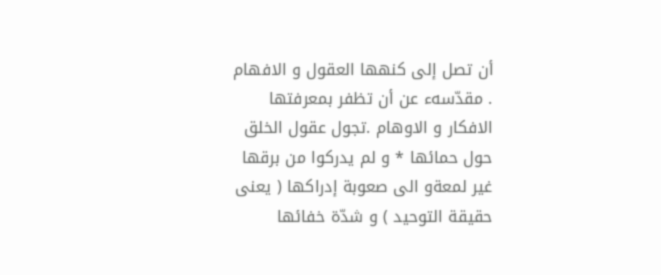أن تصل إلى كنهها العقول و الافهام . مقدّسهء عن أن تظفر بمعرفتها الافكار و الاوهام .تجول عقول الخلق حول حمائها * و لم يدركوا من برقها غير لمعةو الى صعوبة إدراكها ( يعنى حقيقة التوحيد ) و شدّة خفائها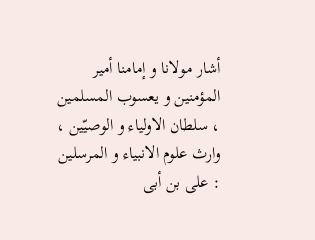أشار مولانا و إمامنا أمير المؤمنين و يعسوب المسلمين ، سلطان الاولياء و الوصيّين ، وارث علوم الانبياء و المرسلين : على بن أبى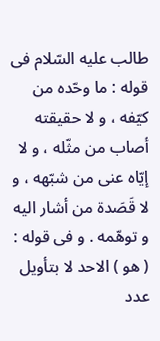طالب عليه السّلام فى قوله : ما وحّده من كيّفه ، و لا حقيقته أصاب من مثّله ، و لا إيّاه عنى من شبّهه ، و لا قَصَدة من أشار اليه و توهّمه . و فى قوله : ( هو ) الاحد لا بتأويل عدد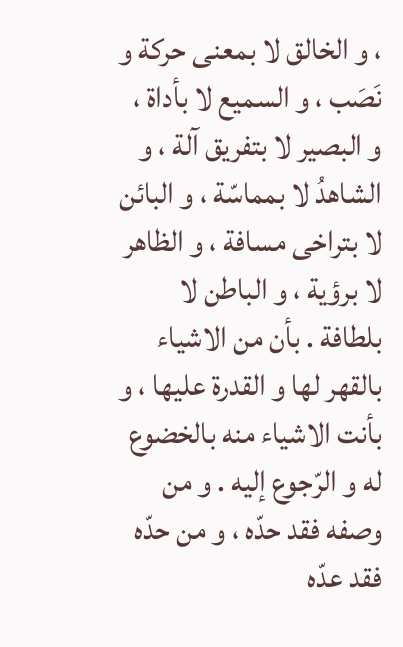، و الخالق لا بمعنى حركة و نَصَب ، و السميع لا بأداة ، و البصير لا بتفريق آلة ، و الشاهدُ لا بمماسّة ، و البائن لا بتراخى مسافة ، و الظاهر لا برؤية ، و الباطن لا بلطافة . بأن من الاشياء بالقهر لها و القدرة عليها ، و بأنت الاشياء منه بالخضوع له و الرّجوع إليه . و من وصفه فقد حدّه ، و من حدّه فقد عدّه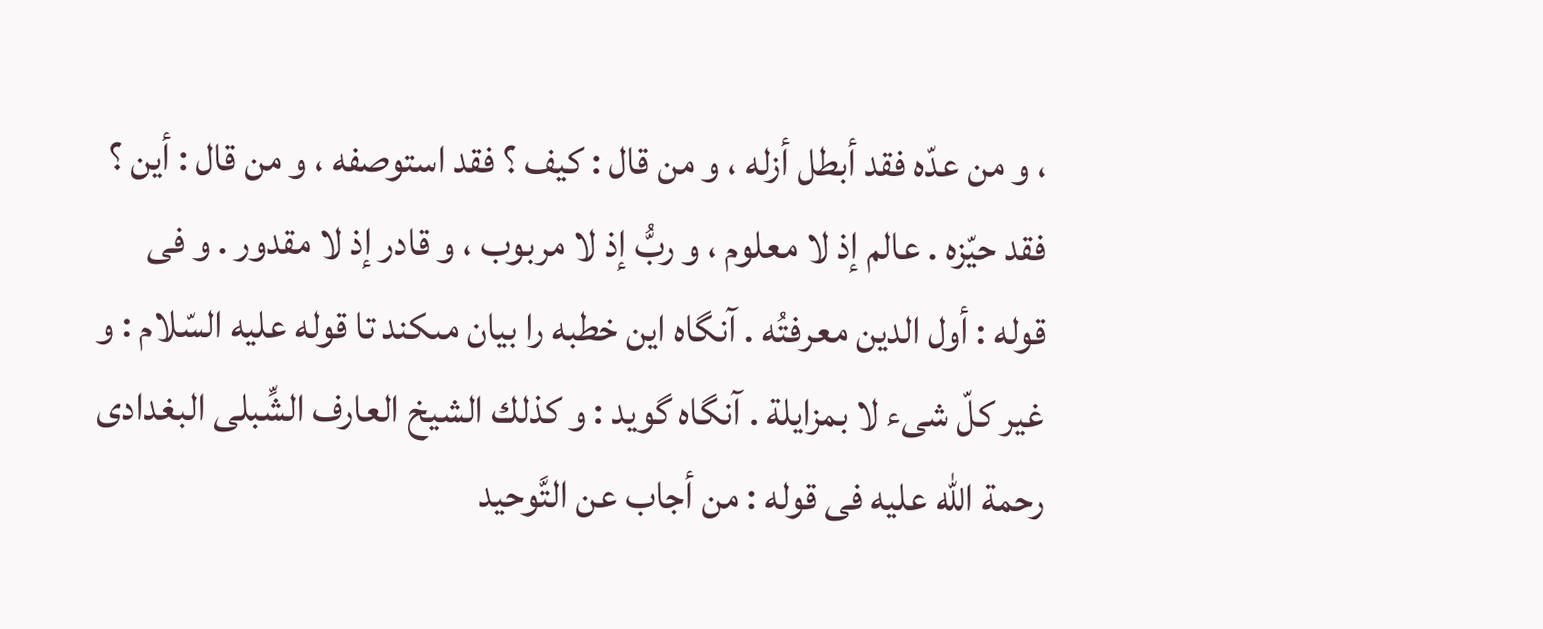، و من عدّه فقد أبطل أزله ، و من قال : كيف ؟ فقد استوصفه ، و من قال : أين ؟ فقد حيّزه . عالم إذ لا معلوم ، و ربُّ إذ لا مربوب ، و قادر إذ لا مقدور . و فى قوله : أول الدين معرفتُه . آنگاه اين خطبه را بيان مىكند تا قوله عليه السّلام : و غير كلّ شىء لا بمزايلة . آنگاه گويد : و كذلك الشيخ العارف الشِّبلى البغدادى رحمة الله عليه فى قوله : من أجاب عن التَّوحيد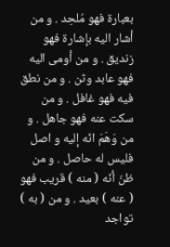بعبارة فهو مُلحِد . و من أشار اليه بإشارة فهو زنديق . و من أومى اليه فهو عابد وثن . و من نطق فيه فهو غافل . و من سكت عنه فهو جاهل . و من وَهَمَ انّه إليه و اصل فليس له حاصل . و من ظنّ أنّه ( منه ) قريب فهو ( عنه ) بعيد . و من ( به ) تواجد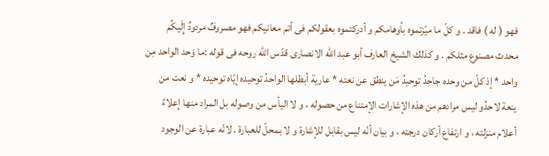فهو ( له ) فاقد . و كلّ ما ميّزتموه بأوهامكم و أدركتموه بعقولكم فى أتم معانيكم فهو مصروفٌ مردودٌ إِلَيكُم محدث مصنوع مثلكم . و كذلك الشيخ العارف أبو عبد الله الانصارى قدّس الله روحه فى قوله :ما وَحد الواحد مِن واحد * إذ كلّ من وحده جاحِدُ توحيدُ مَن ينطق عن نعته * عارية أبطلها الواحدُ توحيده إيّاه توحيده * و نعت من ينعة لاحدُو ليس مرادهم من هذه الإشارات الإمتناع من حصوله ، و لا اليأس من وصوله بل المراد منها إعلاءُ أعلام منزلته ، و ارتفاع أركان درجته ، و بيان أنّه ليس بقابل للإشارة و لا بمحلّ للعبارة . لانّه عبارة عن الوجود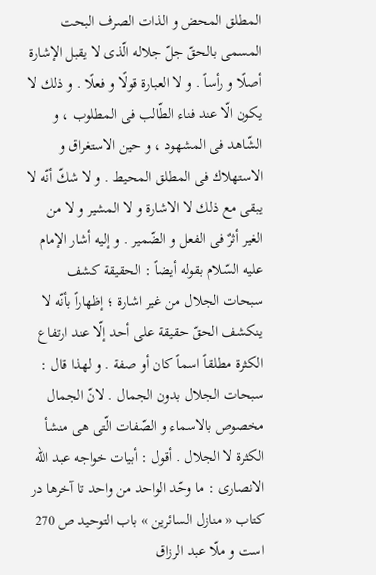المطلق المحض و الذات الصرف البحت المسمى بالحقّ جلّ جلاله الّذى لا يقبل الإشارة أصلًا و رأساً . و لا العبارة قولًا و فعلًا . و ذلك لا يكون الّا عند فناء الطّالب فى المطلوب ، و الشّاهد فى المشهود ، و حين الاستغراق و الاستهلاك فى المطلق المحيط . و لا شكّ أنّه لا يبقى مع ذلك لا الاشارة و لا المشير و لا من الغير أثرٌ فى الفعل و الضّمير . و إليه أشار الإمام عليه السّلام بقوله أيضاً : الحقيقة كشف سبحات الجلال من غير اشارة ؛ إظهاراً بأنّه لا ينكشف الحقّ حقيقة على أحد إلّا عند ارتفاع الكثرة مطلقاً اسماً كان أو صفة . و لهذا قال : سبحات الجلال بدون الجمال . لانّ الجمال مخصوص بالاسماء و الصّفات الّتى هى منشأ الكثرة لا الجلال . أقول : أبيات خواجه عبد الله الانصارى : ما وحّد الواحد من واحد تا آخرها در كتاب « منازل السائرين » باب التوحيد ص 270 است و ملّا عبد الرزاق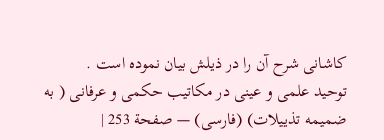كاشانى شرح آن را در ذيلش بيان نموده است .
توحيد علمى و عينى در مكاتيب حكمى و عرفانى ( به ضميمه تذييلات) (فارسى) — صفحة 253 |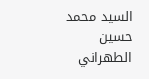السيد محمد حسين الطهراني